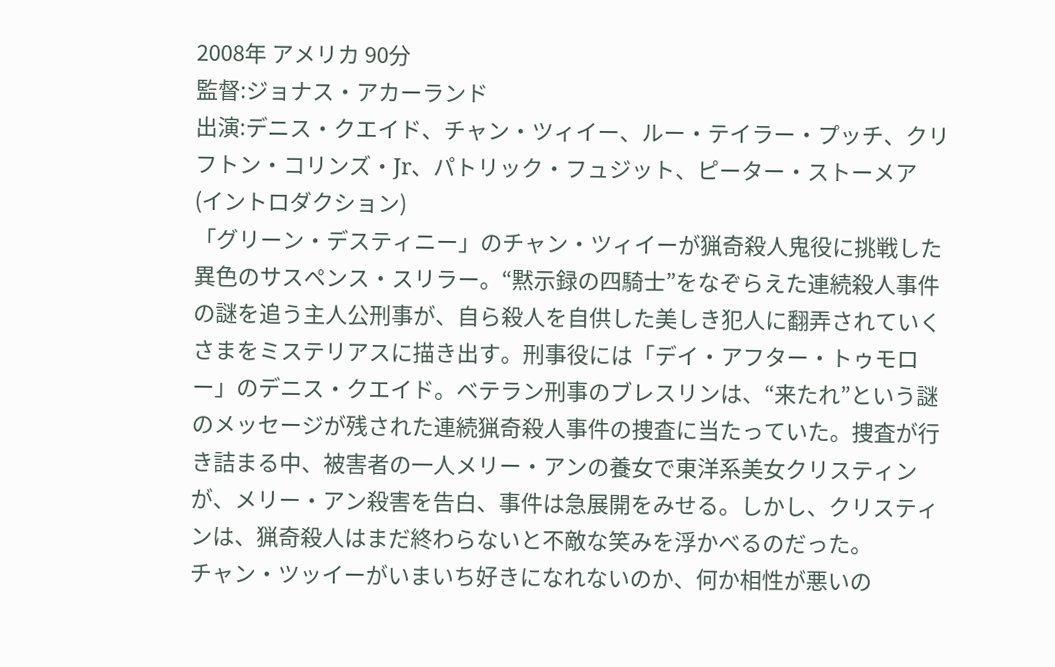2008年 アメリカ 90分
監督:ジョナス・アカーランド
出演:デニス・クエイド、チャン・ツィイー、ルー・テイラー・プッチ、クリフトン・コリンズ・Jr、パトリック・フュジット、ピーター・ストーメア
(イントロダクション)
「グリーン・デスティニー」のチャン・ツィイーが猟奇殺人鬼役に挑戦した異色のサスペンス・スリラー。“黙示録の四騎士”をなぞらえた連続殺人事件の謎を追う主人公刑事が、自ら殺人を自供した美しき犯人に翻弄されていくさまをミステリアスに描き出す。刑事役には「デイ・アフター・トゥモロー」のデニス・クエイド。ベテラン刑事のブレスリンは、“来たれ”という謎のメッセージが残された連続猟奇殺人事件の捜査に当たっていた。捜査が行き詰まる中、被害者の一人メリー・アンの養女で東洋系美女クリスティンが、メリー・アン殺害を告白、事件は急展開をみせる。しかし、クリスティンは、猟奇殺人はまだ終わらないと不敵な笑みを浮かべるのだった。
チャン・ツッイーがいまいち好きになれないのか、何か相性が悪いの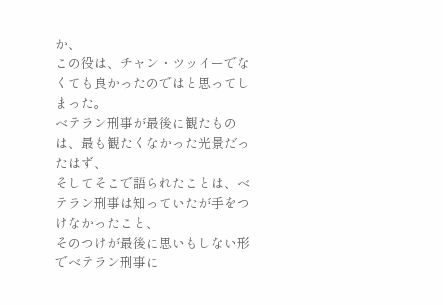か、
この役は、チャン・ツッイーでなくても良かったのではと思ってしまった。
ベテラン刑事が最後に観たものは、最も観たくなかった光景だったはず、
そしてそこで語られたことは、ベテラン刑事は知っていたが手をつけなかったこと、
そのつけが最後に思いもしない形でベテラン刑事に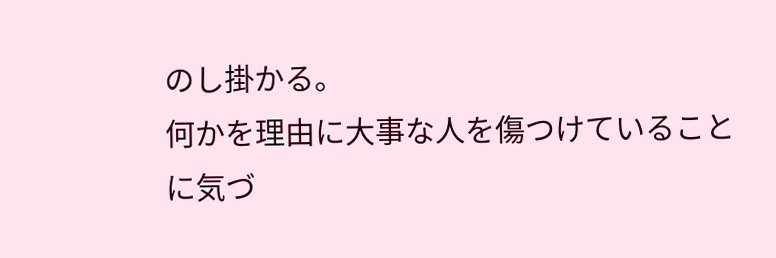のし掛かる。
何かを理由に大事な人を傷つけていることに気づ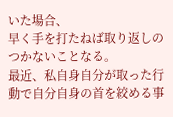いた場合、
早く手を打たねば取り返しのつかないことなる。
最近、私自身自分が取った行動で自分自身の首を絞める事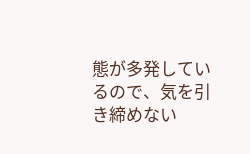態が多発しているので、気を引き締めない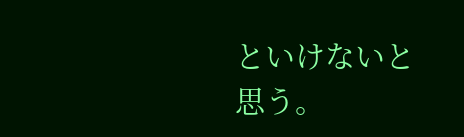といけないと思う。